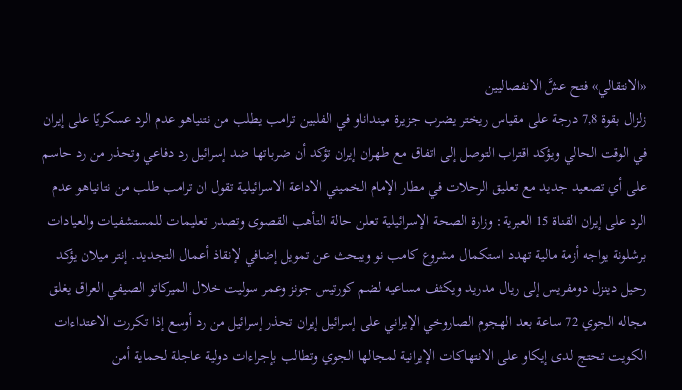«الانتقالي» فتح عشَّ الانفصاليين
زلزال بقوة 7,8 درجة على مقياس ريختر يضرب جزيرة مينداناو في الفلبين ترامب يطلب من نتنياهو عدم الرد عسكريًا على إيران في الوقت الحالي ويؤكد اقتراب التوصل إلى اتفاق مع طهران إيران تؤكد أن ضرباتها ضد إسرائيل رد دفاعي وتحذر من رد حاسم على أي تصعيد جديد مع تعليق الرحلات في مطار الإمام الخميني الاداعة الاسرائيلية تقول ان ترامب طلب من نتانياهو عدم الرد على إيران القناة 15 العبرية: وزارة الصحة الإسرائيلية تعلن حالة التأهب القصوى وتصدر تعليمات للمستشفيات والعيادات برشلونة يواجه أزمة مالية تهدد استكمال مشروع كامب نو ويبحث عن تمويل إضافي لإنقاذ أعمال التجديد. إنتر ميلان يؤكد رحيل دينزل دومفريس إلى ريال مدريد ويكثف مساعيه لضم كورتيس جونز وعمر سوليت خلال الميركاتو الصيفي العراق يغلق مجاله الجوي 72 ساعة بعد الهجوم الصاروخي الإيراني على إسرائيل إيران تحذر إسرائيل من رد أوسع إذا تكررت الاعتداءات الكويت تحتج لدى إيكاو على الانتهاكات الإيرانية لمجالها الجوي وتطالب بإجراءات دولية عاجلة لحماية أمن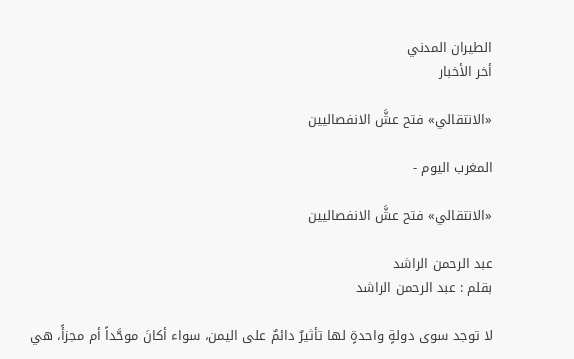الطيران المدني
أخر الأخبار

«الانتقالي» فتح عشَّ الانفصاليين

المغرب اليوم -

«الانتقالي» فتح عشَّ الانفصاليين

عبد الرحمن الراشد
بقلم : عبد الرحمن الراشد

لا توجد سوى دولةٍ واحدةٍ لها تأثيرٌ دائمٌ على اليمن، سواء أكانَ موحَّداً أم مجزأً، هي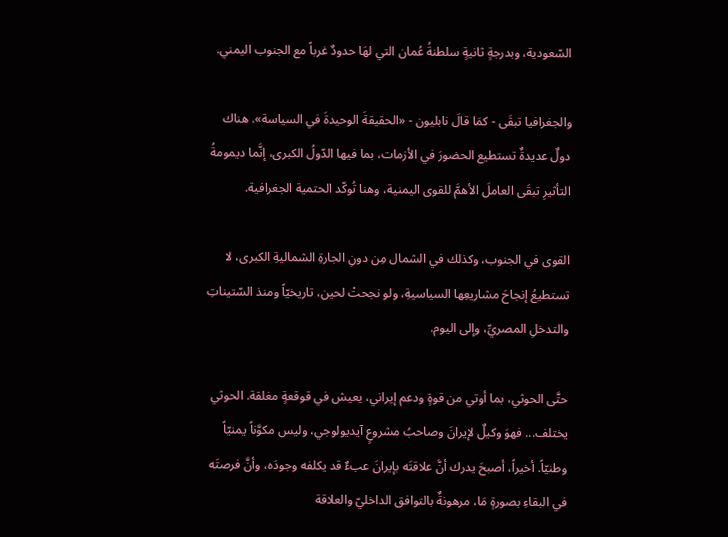السّعودية، وبدرجةٍ ثانيةٍ سلطنةُ عُمان التي لهَا حدودٌ غرباً مع الجنوب اليمني.

والجغرافيا تبقَى - كمَا قالَ نابليون - «الحقيقةَ الوحيدةَ في السياسة». هناك دولٌ عديدةٌ تستطيع الحضورَ في الأزمات، بما فيها الدّولُ الكبرى، إنَّما ديمومةُ التأثيرِ تبقَى العاملَ الأهمَّ للقوى اليمنية، وهنا تُوكّد الحتمية الجغرافية.

القوى في الجنوب، وكذلك في الشمال مِن دونِ الجارةِ الشماليةِ الكبرى، لا تستطيعُ إنجاحَ مشاريعِها السياسيةِ، ولو نجحتْ لحين، تاريخيّاً ومنذ السّتيناتِ والتدخلِ المصريِّ، وإلى اليوم.

حتَّى الحوثي، بما أوتي من قوةٍ ودعم إيراني، يعيش في قوقعةٍ مغلقة. الحوثي يختلف... فهوَ وكيلٌ لإيرانَ وصاحبُ مشروعٍ آيديولوجي، وليس مكوَّناً يمنيّاً وطنيّاً. أخيراً، أصبحَ يدرك أنَّ علاقتَه بإيرانَ عبءٌ قد يكلفه وجودَه، وأنَّ فرصتَه في البقاءِ بصورةٍ مَا، مرهونةٌ بالتوافق الداخليّ والعلاقة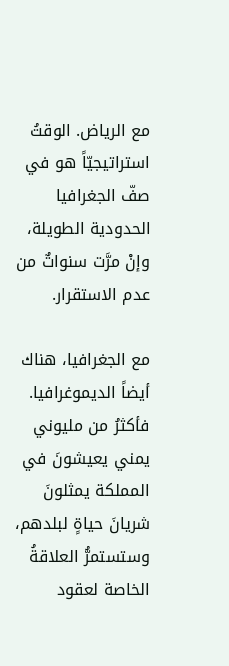مع الرياض. الوقتُ استراتيجيّاً هو في صفّ الجغرافيا الحدودية الطويلة، وإنْ مرَّت سنواتٌ من عدم الاستقرار.

مع الجغرافيا، هناك أيضاً الديموغرافيا. فأكثرُ من مليوني يمني يعيشونَ في المملكة يمثلونَ شريانَ حياةٍ لبلدهم، وستستمرُّ العلاقةُ الخاصة لعقود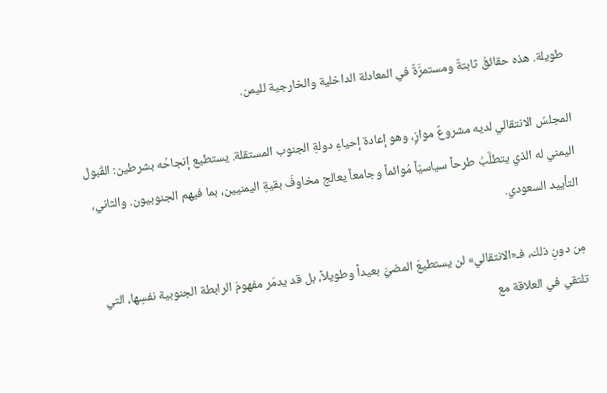طويلة. هذه حقائقُ ثابتةٌ ومستمرَّةٌ في المعادلة الداخلية والخارجية لليمن.

المجلسُ الانتقالي لديه مشروعٌ موازٍ، وهو إعادة إحياءِ دولةِ الجنوب المستقلة. يستطيع إنجاحُه بشرطين: القَبول اليمني له الذي يتطلَّبُ طرحاً سياسيّاً مُوائماً وجامعاً يعالج مخاوفَ بقيةِ اليمنيين، بما فيهم الجنوبيون. والثاني، التأييد السعودي.

مِن دونِ ذلك، فـ«الانتقالي» لن يستطيعَ المضيَّ بعيداً وطويلاً، بل قد يدمّر مفهومَ الرابطة الجنوبية نفسِها، التي تلتقي في العلاقة مع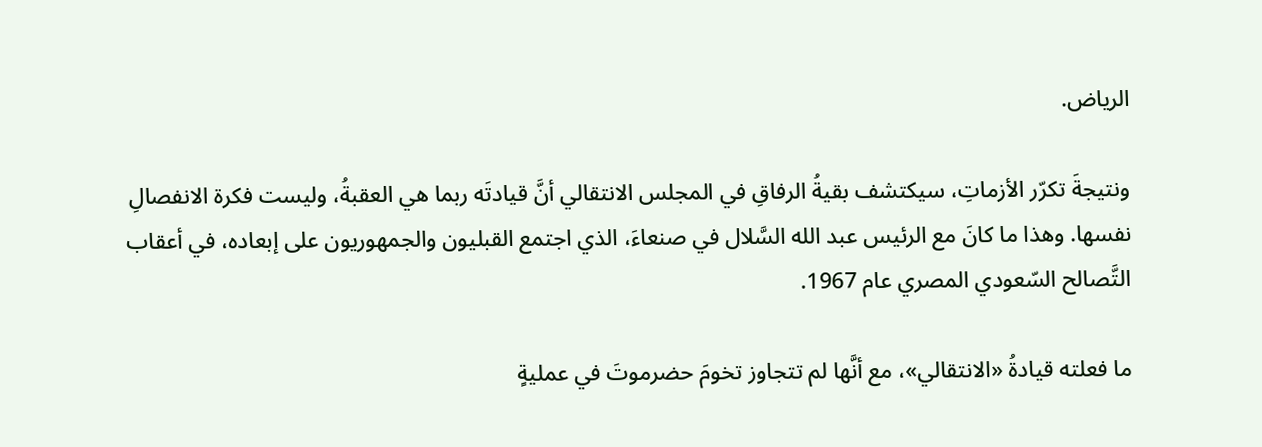الرياض.

ونتيجةَ تكرّر الأزماتِ، سيكتشف بقيةُ الرفاقِ في المجلس الانتقالي أنَّ قيادتَه ربما هي العقبةُ، وليست فكرة الانفصالِ نفسها. وهذا ما كانَ مع الرئيس عبد الله السَّلال في صنعاءَ، الذي اجتمع القبليون والجمهوريون على إبعاده، في أعقاب التَّصالح السّعودي المصري عام 1967.

ما فعلته قيادةُ «الانتقالي»، مع أنَّها لم تتجاوز تخومَ حضرموتَ في عمليةٍ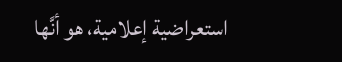استعراضية إعلامية، هو أنَّها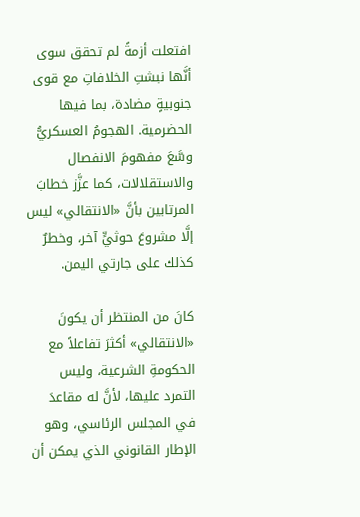افتعلت أزمةً لم تحقق سوى أنَّها نبشتِ الخلافاتِ مع قوى جنوبيةٍ مضادة، بما فيها الحضرمية. الهجومُ العسكريُّ وسَّعَ مفهومَ الانفصال والاستقلالات، كما عزَّز خطابَ المرتابين بأنَّ «الانتقالي» ليس إلَّا مشروعَ حوثيٍّ آخر، وخطرٌ كذلك على جارتي اليمن.

كانَ من المنتظر أن يكونَ «الانتقالي» أكثرَ تفاعلاً مع الحكومةِ الشرعية، وليس التمرد عليها، لأنَّ له مقاعدَ في المجلس الرئاسي، وهو الإطار القانوني الذي يمكن أن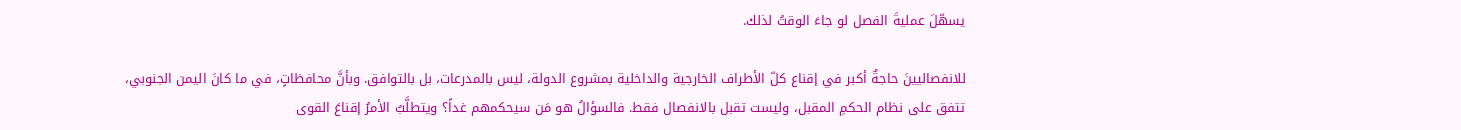يسهّلَ عمليةَ الفصل لو جاءَ الوقتُ لذلك.

للانفصاليينَ حاجةٌ أكبر في إقناع كلّ الأطراف الخارجية والداخلية بمشروع الدولة، ليس بالمدرعات، بل بالتوافق. وبأنَّ محافظاتٍ، في ما كانَ اليمن الجنوبي، تتفق على نظام الحكمِ المقبل، وليست تقبل بالانفصال فقط. فالسؤالُ هو مَن سيحكمهم غداً؟ ويتطلَّبُ الأمرُ إقناعَ القوى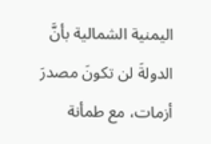اليمنية الشمالية بأنَّ الدولةَ لن تكونَ مصدرَ أزمات، مع طمأنة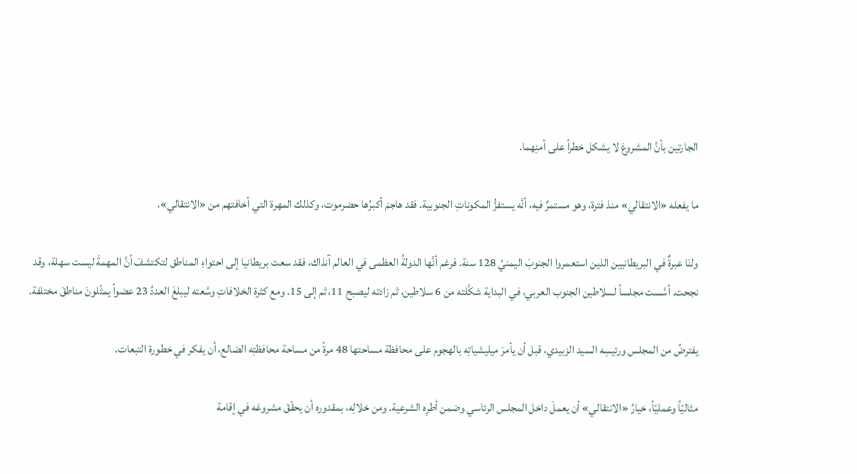الجارتين بأنَّ المشروعَ لا يشكل خطراً على أمنِهما.

ما يفعله «الانتقالي» منذ فترة، وهو مستمرٌ فيه، أنَّه يستفزُّ المكوناتِ الجنوبية. فقد هاجمَ أكبرُها حضرموت، وكذلك المهرة التي أخافتهم من «الانتقالي».

ولنَا عبرةٌ في البريطانيين الذين استعمروا الجنوبَ اليمنيَّ 128 سنة. فرغم أنَّها الدولةُ العظمى في العالم آنذاك، فقد سعت بريطانيا إلى احتواءِ المناطق لتكتشفَ أنَّ المهمةَ ليست سهلة، وقد نجحت. أسَّست مجلساً لسلاطين الجنوب العربي، في البداية شكَّلته من 6 سلاطين، ثم زادته ليصبح 11، ثم إلى 15. ومع كثرة الخلافاتِ وسَّعته ليبلغَ العددُ 23 عضواً يمثّلونَ مناطقَ مختلفة.

يفترضُ من المجلس ورئيسِه السيد الزبيدي، قبل أن يأمرَ ميليشياتِه بالهجوم على محافظة مساحتها 48 مرةً من مساحة محافظتِه الضالع، أن يفكر في خطورة التبعات.

مثاليّاً وعمليّاً، خيارُ «الانتقالي» أن يعملَ داخل المجلس الرئاسي وضمن أطرِه الشرعية. ومن خلالِه، بمقدوره أن يحقّقَ مشروعَه في إقامة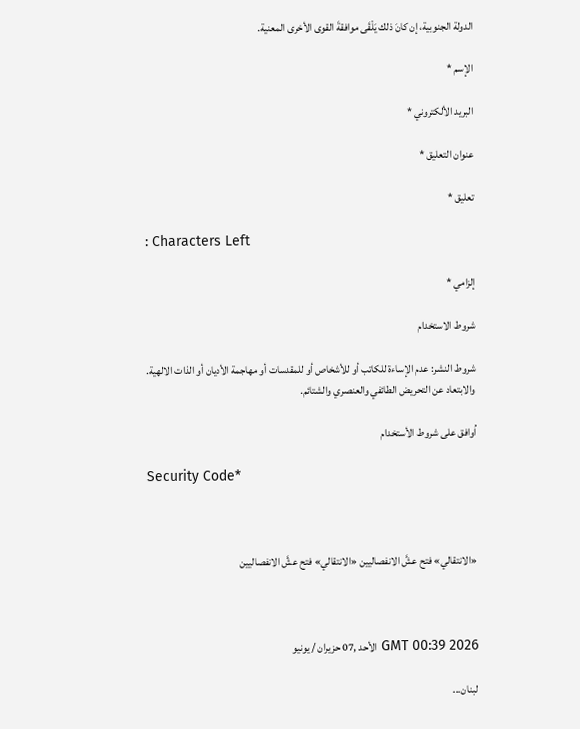الدولة الجنوبية، إن كانَ ذلك يَلْقَى موافقةَ القوى الأخرى المعنية.

الإسم *

البريد الألكتروني *

عنوان التعليق *

تعليق *

: Characters Left

إلزامي *

شروط الاستخدام

شروط النشر: عدم الإساءة للكاتب أو للأشخاص أو للمقدسات أو مهاجمة الأديان أو الذات الالهية. والابتعاد عن التحريض الطائفي والعنصري والشتائم.

اُوافق على شروط الأستخدام

Security Code*



«الانتقالي» فتح عشَّ الانفصاليين «الانتقالي» فتح عشَّ الانفصاليين



GMT 00:39 2026 الأحد ,07 حزيران / يونيو

لبنان...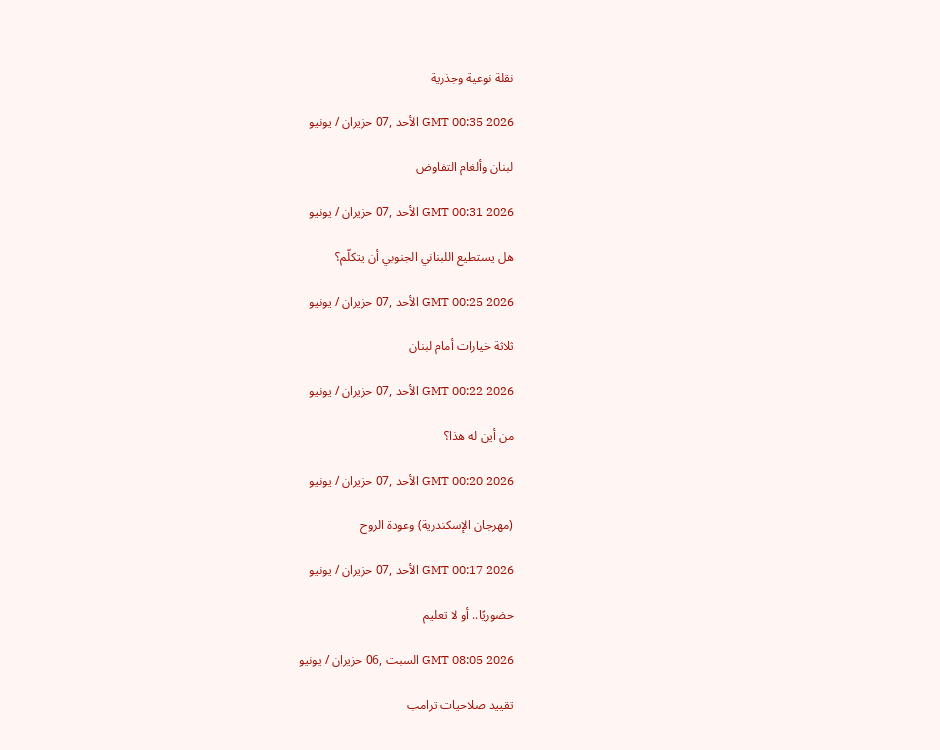نقلة نوعية وجذرية

GMT 00:35 2026 الأحد ,07 حزيران / يونيو

لبنان وألغام التفاوض

GMT 00:31 2026 الأحد ,07 حزيران / يونيو

هل يستطيع اللبناني الجنوبي أن يتكلّم؟

GMT 00:25 2026 الأحد ,07 حزيران / يونيو

ثلاثة خيارات أمام لبنان

GMT 00:22 2026 الأحد ,07 حزيران / يونيو

من أين له هذا؟

GMT 00:20 2026 الأحد ,07 حزيران / يونيو

(مهرجان الإسكندرية) وعودة الروح

GMT 00:17 2026 الأحد ,07 حزيران / يونيو

حضوريًا.. أو لا تعليم

GMT 08:05 2026 السبت ,06 حزيران / يونيو

تقييد صلاحيات ترامب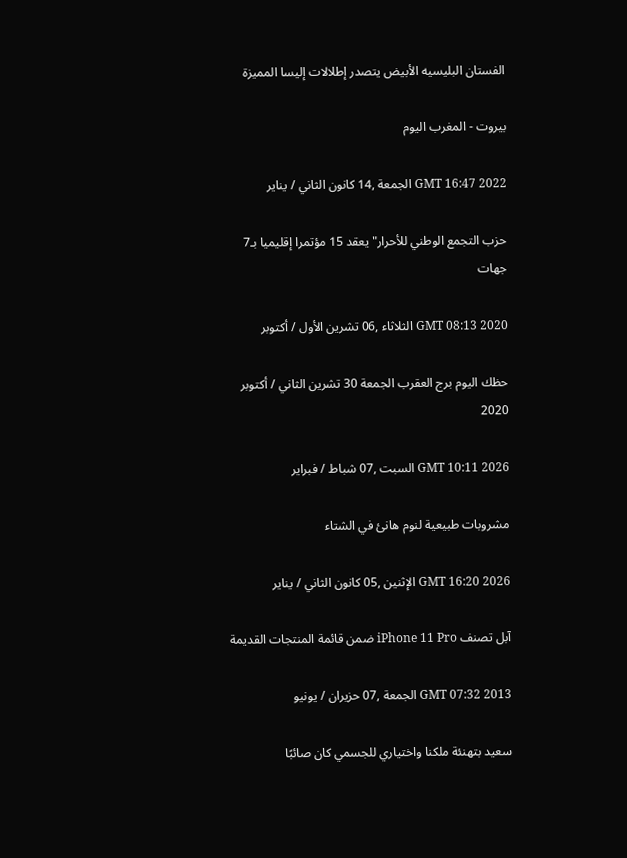الفستان البليسيه الأبيض يتصدر إطلالات إليسا المميزة

بيروت - المغرب اليوم

GMT 16:47 2022 الجمعة ,14 كانون الثاني / يناير

حزب التجمع الوطني للأحرار" يعقد 15 مؤتمرا إقليميا بـ7 جهات

GMT 08:13 2020 الثلاثاء ,06 تشرين الأول / أكتوبر

حظك اليوم برج العقرب الجمعة 30 تشرين الثاني / أكتوبر 2020

GMT 10:11 2026 السبت ,07 شباط / فبراير

مشروبات طبيعية لنوم هانئ في الشتاء

GMT 16:20 2026 الإثنين ,05 كانون الثاني / يناير

آبل تصنف iPhone 11 Pro ضمن قائمة المنتجات القديمة

GMT 07:32 2013 الجمعة ,07 حزيران / يونيو

سعيد بتهنئة ملكنا واختياري للجسمي كان صائبًا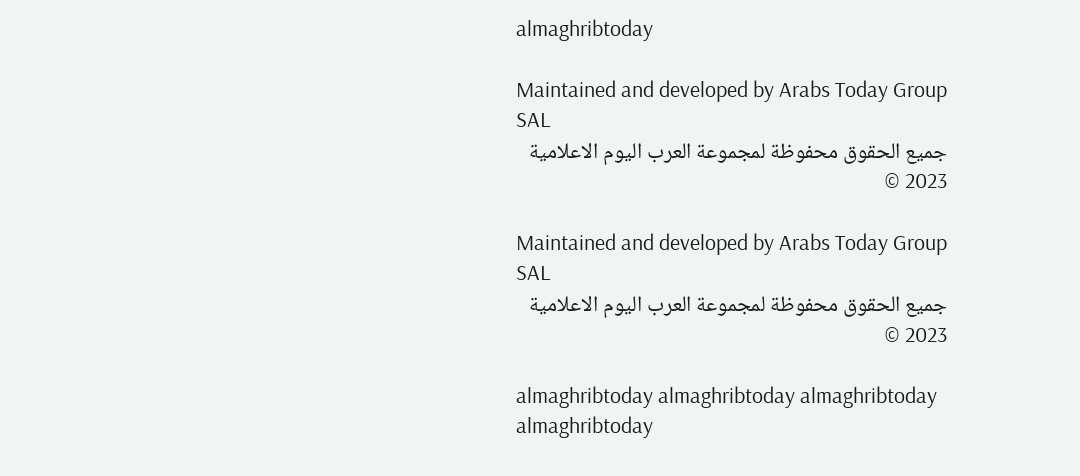almaghribtoday

Maintained and developed by Arabs Today Group SAL
جميع الحقوق محفوظة لمجموعة العرب اليوم الاعلامية 2023 ©

Maintained and developed by Arabs Today Group SAL
جميع الحقوق محفوظة لمجموعة العرب اليوم الاعلامية 2023 ©

almaghribtoday almaghribtoday almaghribtoday almaghribtoday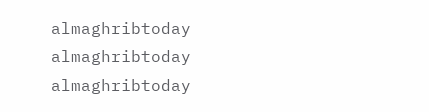almaghribtoday almaghribtoday almaghribtoday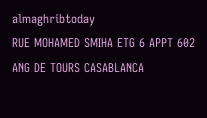almaghribtoday
RUE MOHAMED SMIHA ETG 6 APPT 602 ANG DE TOURS CASABLANCA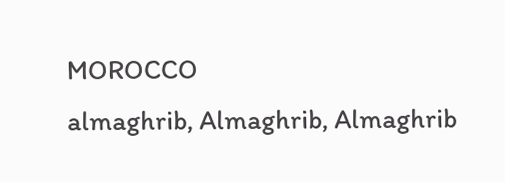MOROCCO
almaghrib, Almaghrib, Almaghrib